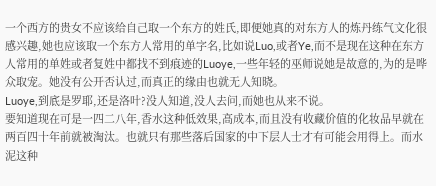一个西方的贵女不应该给自己取一个东方的姓氏,即便她真的对东方人的炼丹练气文化很感兴趣,她也应该取一个东方人常用的单字名,比如说Luo,或者Ye,而不是现在这种在东方人常用的单姓或者复姓中都找不到痕迹的Luoye,一些年轻的巫师说她是故意的,为的是哗众取宠。她没有公开否认过,而真正的缘由也就无人知晓。
Luoye,到底是罗耶,还是洛叶?没人知道,没人去问,而她也从来不说。
要知道现在可是一四二八年,香水这种低效果,高成本,而且没有收藏价值的化妆品早就在两百四十年前就被淘汰。也就只有那些落后国家的中下层人士才有可能会用得上。而水泥这种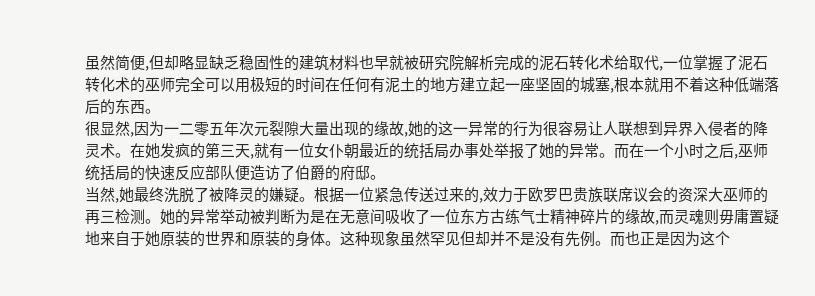虽然简便,但却略显缺乏稳固性的建筑材料也早就被研究院解析完成的泥石转化术给取代,一位掌握了泥石转化术的巫师完全可以用极短的时间在任何有泥土的地方建立起一座坚固的城塞,根本就用不着这种低端落后的东西。
很显然,因为一二零五年次元裂隙大量出现的缘故,她的这一异常的行为很容易让人联想到异界入侵者的降灵术。在她发疯的第三天,就有一位女仆朝最近的统括局办事处举报了她的异常。而在一个小时之后,巫师统括局的快速反应部队便造访了伯爵的府邸。
当然,她最终洗脱了被降灵的嫌疑。根据一位紧急传送过来的,效力于欧罗巴贵族联席议会的资深大巫师的再三检测。她的异常举动被判断为是在无意间吸收了一位东方古练气士精神碎片的缘故,而灵魂则毋庸置疑地来自于她原装的世界和原装的身体。这种现象虽然罕见但却并不是没有先例。而也正是因为这个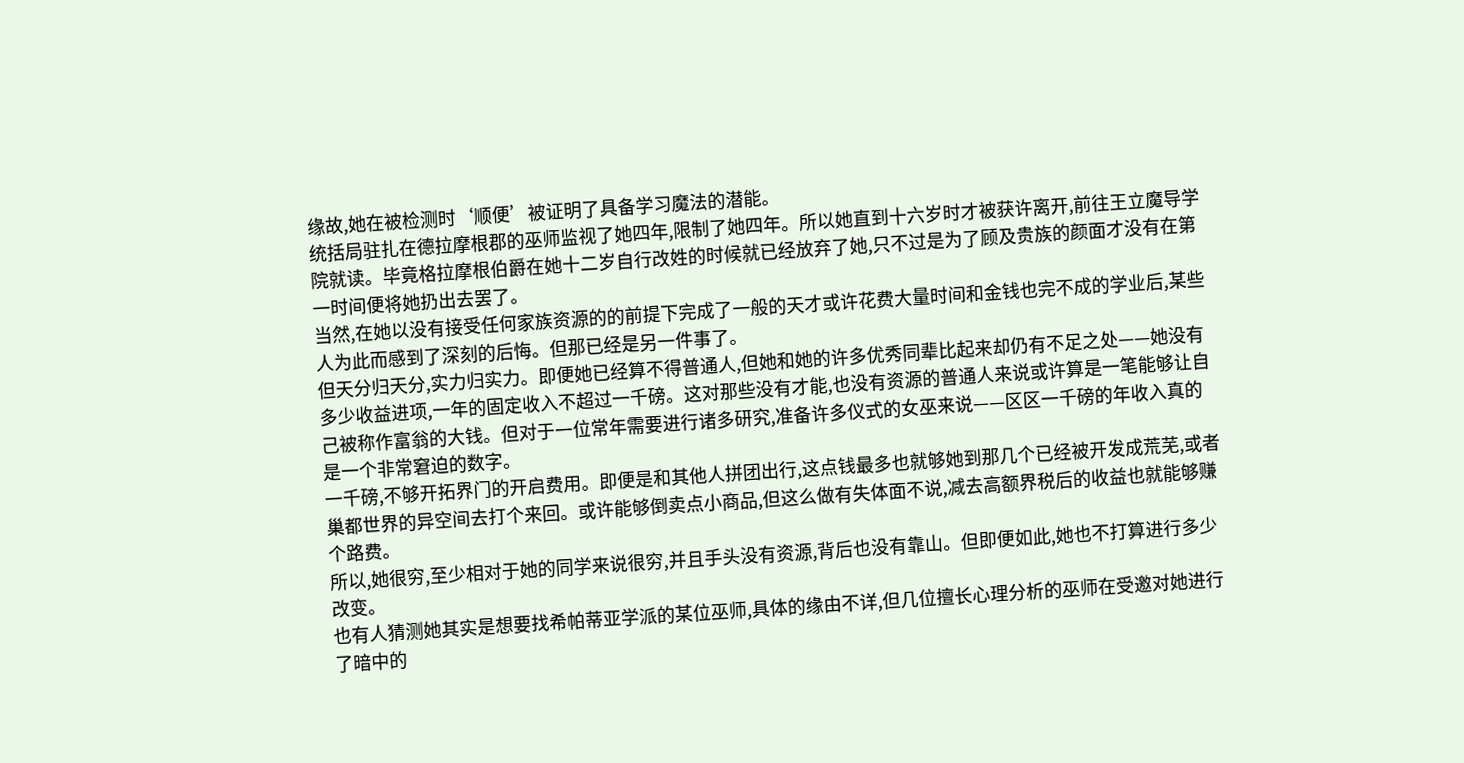缘故,她在被检测时‘顺便’被证明了具备学习魔法的潜能。
统括局驻扎在德拉摩根郡的巫师监视了她四年,限制了她四年。所以她直到十六岁时才被获许离开,前往王立魔导学院就读。毕竟格拉摩根伯爵在她十二岁自行改姓的时候就已经放弃了她,只不过是为了顾及贵族的颜面才没有在第一时间便将她扔出去罢了。
当然,在她以没有接受任何家族资源的的前提下完成了一般的天才或许花费大量时间和金钱也完不成的学业后,某些人为此而感到了深刻的后悔。但那已经是另一件事了。
但天分归天分,实力归实力。即便她已经算不得普通人,但她和她的许多优秀同辈比起来却仍有不足之处——她没有多少收益进项,一年的固定收入不超过一千磅。这对那些没有才能,也没有资源的普通人来说或许算是一笔能够让自己被称作富翁的大钱。但对于一位常年需要进行诸多研究,准备许多仪式的女巫来说——区区一千磅的年收入真的是一个非常窘迫的数字。
一千磅,不够开拓界门的开启费用。即便是和其他人拼团出行,这点钱最多也就够她到那几个已经被开发成荒芜,或者巢都世界的异空间去打个来回。或许能够倒卖点小商品,但这么做有失体面不说,减去高额界税后的收益也就能够赚个路费。
所以,她很穷,至少相对于她的同学来说很穷,并且手头没有资源,背后也没有靠山。但即便如此,她也不打算进行多少改变。
也有人猜测她其实是想要找希帕蒂亚学派的某位巫师,具体的缘由不详,但几位擅长心理分析的巫师在受邀对她进行了暗中的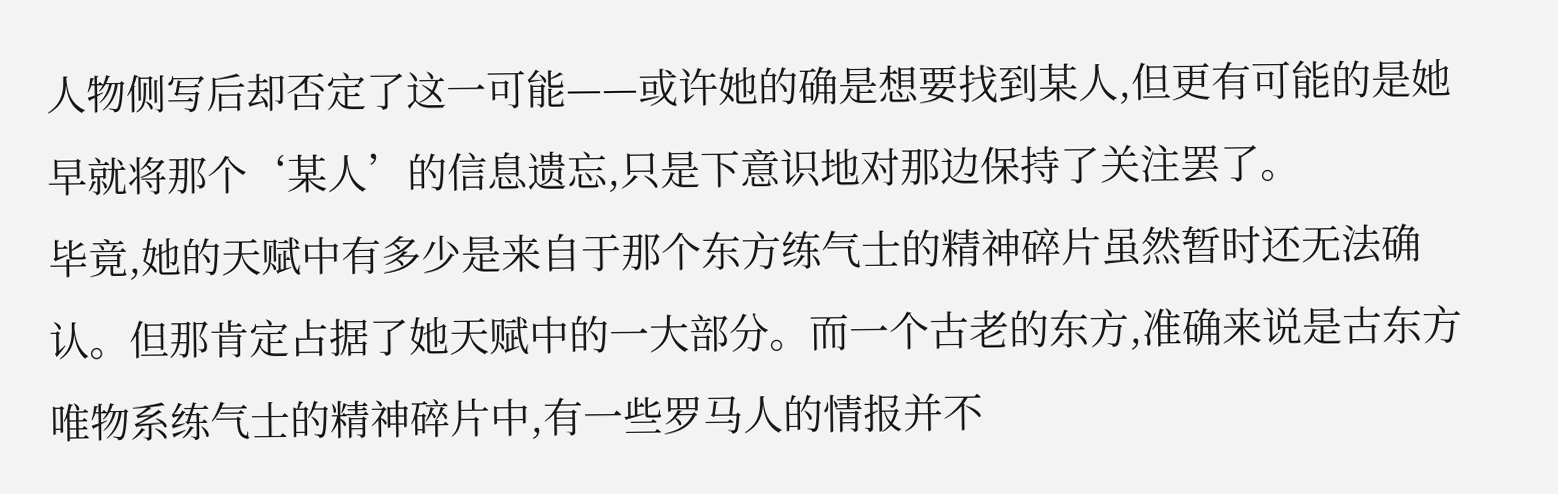人物侧写后却否定了这一可能——或许她的确是想要找到某人,但更有可能的是她早就将那个‘某人’的信息遗忘,只是下意识地对那边保持了关注罢了。
毕竟,她的天赋中有多少是来自于那个东方练气士的精神碎片虽然暂时还无法确认。但那肯定占据了她天赋中的一大部分。而一个古老的东方,准确来说是古东方唯物系练气士的精神碎片中,有一些罗马人的情报并不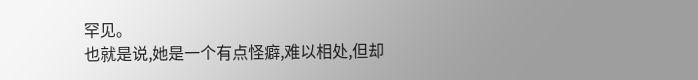罕见。
也就是说,她是一个有点怪癖,难以相处,但却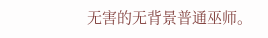无害的无背景普通巫师。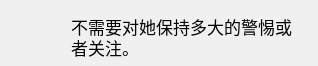不需要对她保持多大的警惕或者关注。